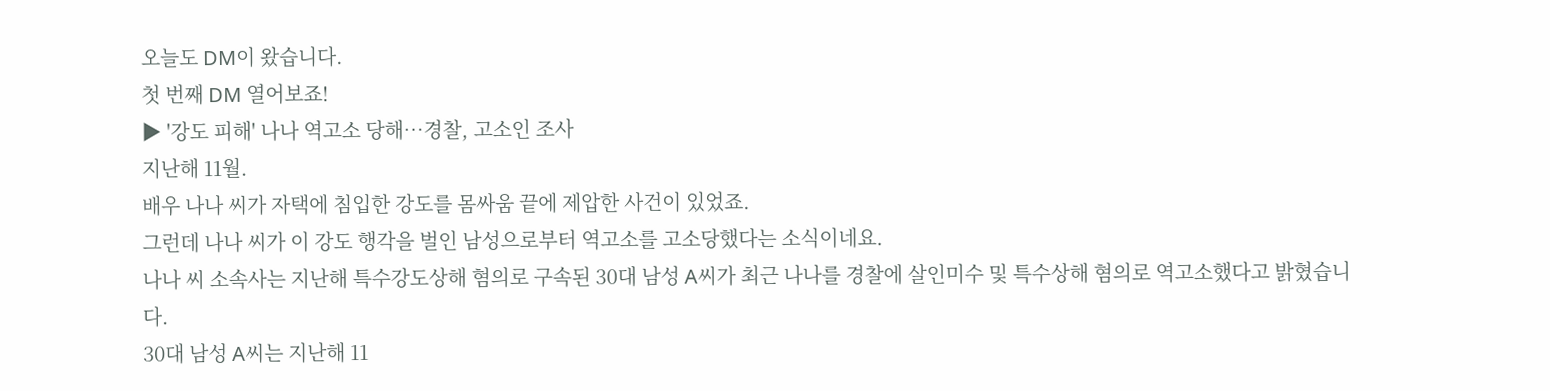오늘도 DM이 왔습니다.
첫 번째 DM 열어보죠!
▶ '강도 피해' 나나 역고소 당해…경찰, 고소인 조사
지난해 11월.
배우 나나 씨가 자택에 침입한 강도를 몸싸움 끝에 제압한 사건이 있었죠.
그런데 나나 씨가 이 강도 행각을 벌인 남성으로부터 역고소를 고소당했다는 소식이네요.
나나 씨 소속사는 지난해 특수강도상해 혐의로 구속된 30대 남성 A씨가 최근 나나를 경찰에 살인미수 및 특수상해 혐의로 역고소했다고 밝혔습니다.
30대 남성 A씨는 지난해 11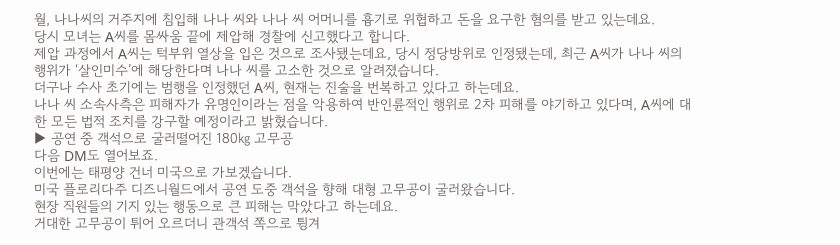월, 나나씨의 거주지에 침입해 나나 씨와 나나 씨 어머니를 흉기로 위협하고 돈을 요구한 혐의를 받고 있는데요.
당시 모녀는 A씨를 몸싸움 끝에 제압해 경찰에 신고했다고 합니다.
제압 과정에서 A씨는 턱부위 열상을 입은 것으로 조사됐는데요, 당시 정당방위로 인정됐는데, 최근 A씨가 나나 씨의 행위가 ‘살인미수’에 해당한다며 나나 씨를 고소한 것으로 알려졌습니다.
더구나 수사 초기에는 범행을 인정했던 A씨, 현재는 진술을 번복하고 있다고 하는데요.
나나 씨 소속사측은 피해자가 유명인이라는 점을 악용하여 반인륜적인 행위로 2차 피해를 야기하고 있다며, A씨에 대한 모든 법적 조치를 강구할 예정이라고 밝혔습니다.
▶ 공연 중 객석으로 굴러떨어진 180㎏ 고무공
다음 DM도 열어보죠.
이번에는 태평양 건너 미국으로 가보겠습니다.
미국 플로리다주 디즈니월드에서 공연 도중 객석을 향해 대형 고무공이 굴러왔습니다.
현장 직원들의 기지 있는 행동으로 큰 피해는 막았다고 하는데요.
거대한 고무공이 튀어 오르더니 관객석 쪽으로 튕겨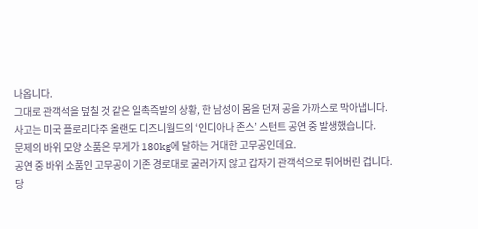나옵니다.
그대로 관객석을 덮칠 것 같은 일촉즉발의 상황, 한 남성이 몸을 던져 공을 가까스로 막아냅니다.
사고는 미국 플로리다주 올랜도 디즈니월드의 ‘인디아나 존스’ 스턴트 공연 중 발생했습니다.
문제의 바위 모양 소품은 무게가 180kg에 달하는 거대한 고무공인데요.
공연 중 바위 소품인 고무공이 기존 경로대로 굴러가지 않고 갑자기 관객석으로 튀어버린 겁니다.
당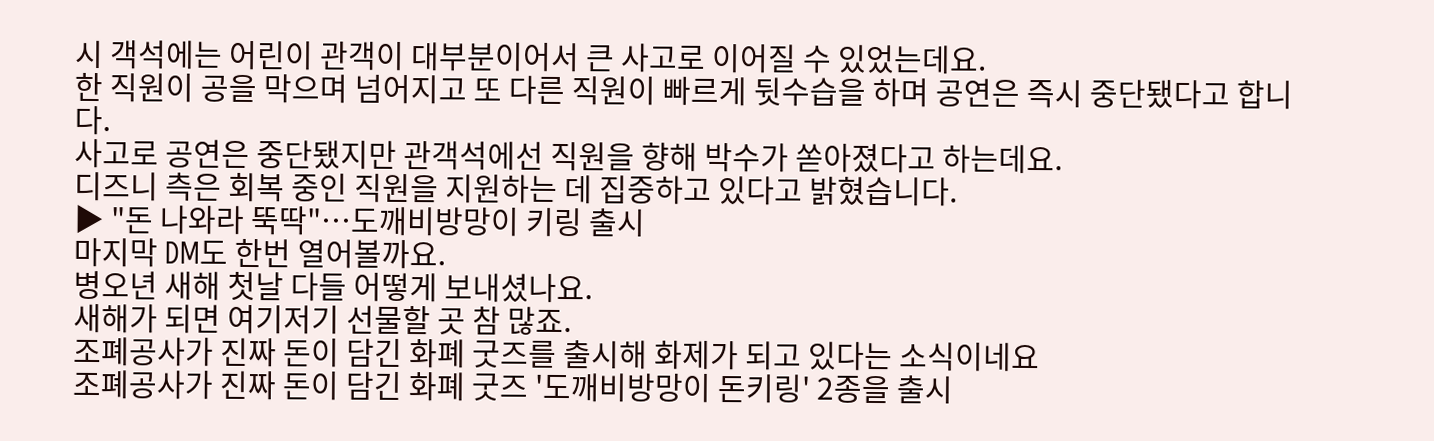시 객석에는 어린이 관객이 대부분이어서 큰 사고로 이어질 수 있었는데요.
한 직원이 공을 막으며 넘어지고 또 다른 직원이 빠르게 뒷수습을 하며 공연은 즉시 중단됐다고 합니다.
사고로 공연은 중단됐지만 관객석에선 직원을 향해 박수가 쏟아졌다고 하는데요.
디즈니 측은 회복 중인 직원을 지원하는 데 집중하고 있다고 밝혔습니다.
▶ "돈 나와라 뚝딱"…도깨비방망이 키링 출시
마지막 DM도 한번 열어볼까요.
병오년 새해 첫날 다들 어떻게 보내셨나요.
새해가 되면 여기저기 선물할 곳 참 많죠.
조폐공사가 진짜 돈이 담긴 화폐 굿즈를 출시해 화제가 되고 있다는 소식이네요
조폐공사가 진짜 돈이 담긴 화폐 굿즈 '도깨비방망이 돈키링' 2종을 출시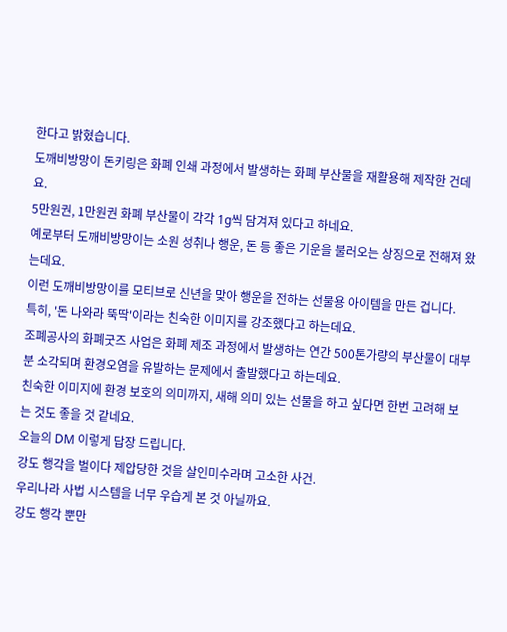한다고 밝혔습니다.
도깨비방망이 돈키링은 화폐 인쇄 과정에서 발생하는 화폐 부산물을 재활용해 제작한 건데요.
5만원권, 1만원권 화폐 부산물이 각각 1g씩 담겨져 있다고 하네요.
예로부터 도깨비방망이는 소원 성취나 행운, 돈 등 좋은 기운을 불러오는 상징으로 전해져 왔는데요.
이런 도깨비방망이를 모티브로 신년을 맞아 행운을 전하는 선물용 아이템을 만든 겁니다.
특히, '돈 나와라 뚝딱'이라는 친숙한 이미지를 강조했다고 하는데요.
조폐공사의 화폐굿즈 사업은 화폐 제조 과정에서 발생하는 연간 500톤가량의 부산물이 대부분 소각되며 환경오염을 유발하는 문제에서 출발했다고 하는데요.
친숙한 이미지에 환경 보호의 의미까지, 새해 의미 있는 선물을 하고 싶다면 한번 고려해 보는 것도 좋을 것 같네요.
오늘의 DM 이렇게 답장 드립니다.
강도 행각을 벌이다 제압당한 것을 살인미수라며 고소한 사건.
우리나라 사법 시스템을 너무 우습게 본 것 아닐까요.
강도 행각 뿐만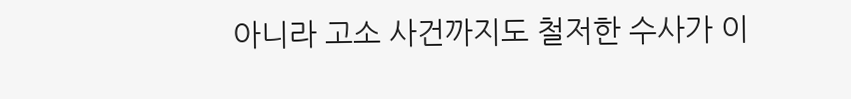아니라 고소 사건까지도 철저한 수사가 이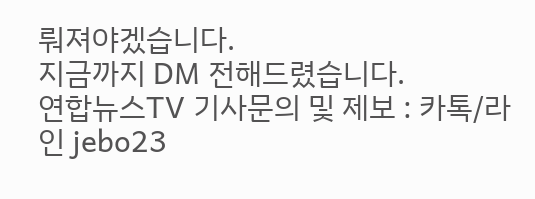뤄져야겠습니다.
지금까지 DM 전해드렸습니다.
연합뉴스TV 기사문의 및 제보 : 카톡/라인 jebo23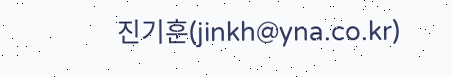진기훈(jinkh@yna.co.kr)